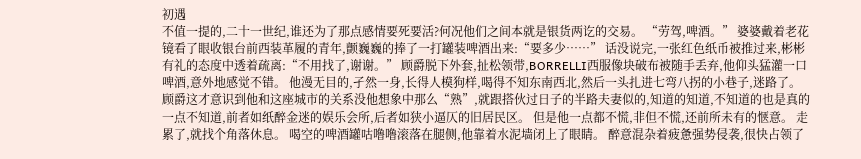初遇
不值一提的,二十一世纪,谁还为了那点感情要死要活?何况他们之间本就是银货两讫的交易。 “劳驾,啤酒。” 婆婆戴着老花镜看了眼收银台前西装革履的青年,颤巍巍的捧了一打罐装啤酒出来:“要多少……” 话没说完,一张红色纸币被推过来,彬彬有礼的态度中透着疏离:“不用找了,谢谢。” 顾爵脱下外套,扯松领带,BORRELLI西服像块破布被随手丢弃,他仰头猛灌一口啤酒,意外地感觉不错。 他漫无目的,孑然一身,长得人模狗样,喝得不知东南西北,然后一头扎进七弯八拐的小巷子,迷路了。 顾爵这才意识到他和这座城市的关系没他想象中那么“熟”,就跟搭伙过日子的半路夫妻似的,知道的知道,不知道的也是真的一点不知道,前者如纸醉金迷的娱乐会所,后者如狭小逼仄的旧居民区。 但是他一点都不慌,非但不慌,还前所未有的惬意。 走累了,就找个角落休息。 喝空的啤酒罐咕噜噜滚落在腿侧,他靠着水泥墙闭上了眼睛。 醉意混杂着疲惫强势侵袭,很快占领了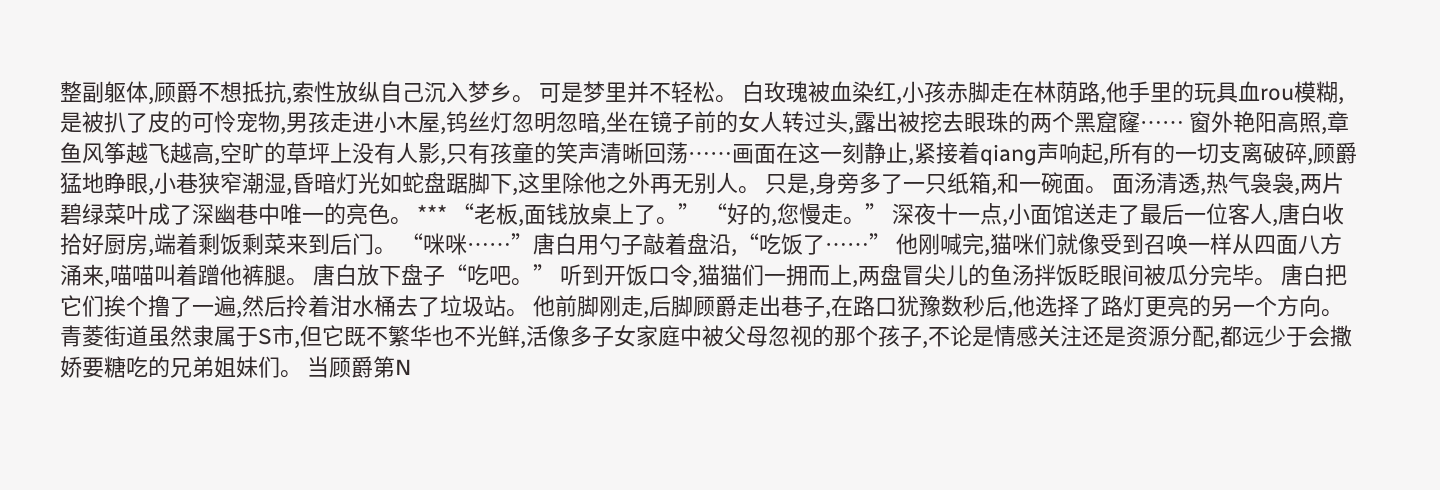整副躯体,顾爵不想抵抗,索性放纵自己沉入梦乡。 可是梦里并不轻松。 白玫瑰被血染红,小孩赤脚走在林荫路,他手里的玩具血rou模糊,是被扒了皮的可怜宠物,男孩走进小木屋,钨丝灯忽明忽暗,坐在镜子前的女人转过头,露出被挖去眼珠的两个黑窟窿…… 窗外艳阳高照,章鱼风筝越飞越高,空旷的草坪上没有人影,只有孩童的笑声清晰回荡……画面在这一刻静止,紧接着qiang声响起,所有的一切支离破碎,顾爵猛地睁眼,小巷狭窄潮湿,昏暗灯光如蛇盘踞脚下,这里除他之外再无别人。 只是,身旁多了一只纸箱,和一碗面。 面汤清透,热气袅袅,两片碧绿菜叶成了深幽巷中唯一的亮色。 *** “老板,面钱放桌上了。” “好的,您慢走。” 深夜十一点,小面馆送走了最后一位客人,唐白收拾好厨房,端着剩饭剩菜来到后门。 “咪咪……”唐白用勺子敲着盘沿,“吃饭了……” 他刚喊完,猫咪们就像受到召唤一样从四面八方涌来,喵喵叫着蹭他裤腿。 唐白放下盘子“吃吧。” 听到开饭口令,猫猫们一拥而上,两盘冒尖儿的鱼汤拌饭眨眼间被瓜分完毕。 唐白把它们挨个撸了一遍,然后拎着泔水桶去了垃圾站。 他前脚刚走,后脚顾爵走出巷子,在路口犹豫数秒后,他选择了路灯更亮的另一个方向。 青菱街道虽然隶属于S市,但它既不繁华也不光鲜,活像多子女家庭中被父母忽视的那个孩子,不论是情感关注还是资源分配,都远少于会撒娇要糖吃的兄弟姐妹们。 当顾爵第N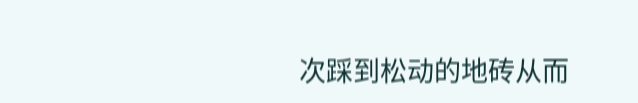次踩到松动的地砖从而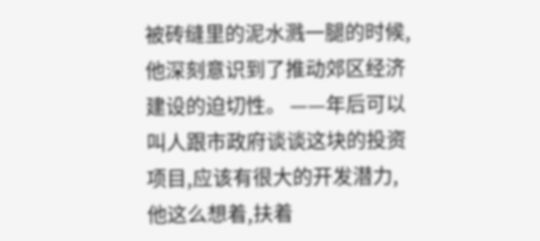被砖缝里的泥水溅一腿的时候,他深刻意识到了推动郊区经济建设的迫切性。 ——年后可以叫人跟市政府谈谈这块的投资项目,应该有很大的开发潜力,他这么想着,扶着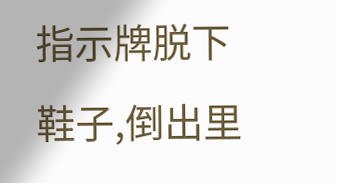指示牌脱下鞋子,倒出里